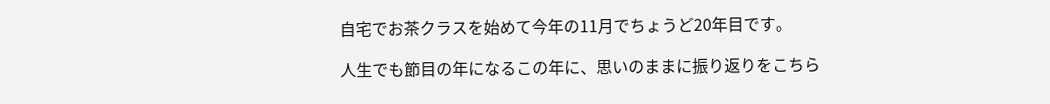自宅でお茶クラスを始めて今年の11月でちょうど20年目です。

人生でも節目の年になるこの年に、思いのままに振り返りをこちら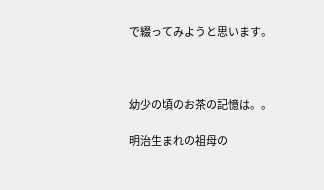で綴ってみようと思います。



幼少の頃のお茶の記憶は。。

明治生まれの祖母の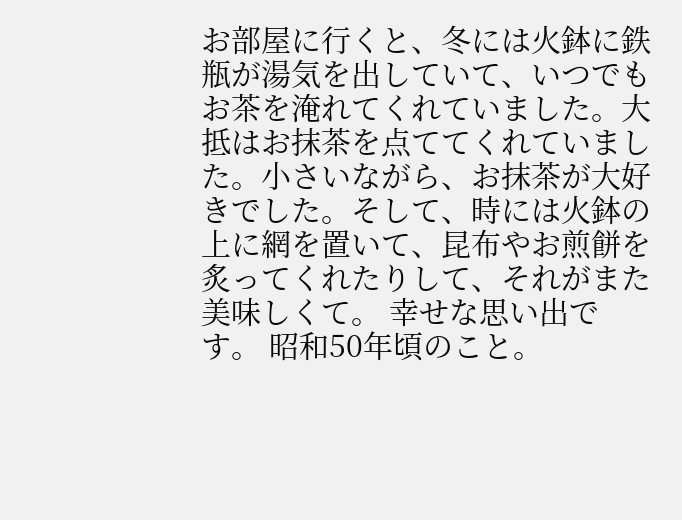お部屋に行くと、冬には火鉢に鉄瓶が湯気を出していて、いつでもお茶を淹れてくれていました。大抵はお抹茶を点ててくれていました。小さいながら、お抹茶が大好きでした。そして、時には火鉢の上に網を置いて、昆布やお煎餅を炙ってくれたりして、それがまた美味しくて。 幸せな思い出です。 昭和50年頃のこと。